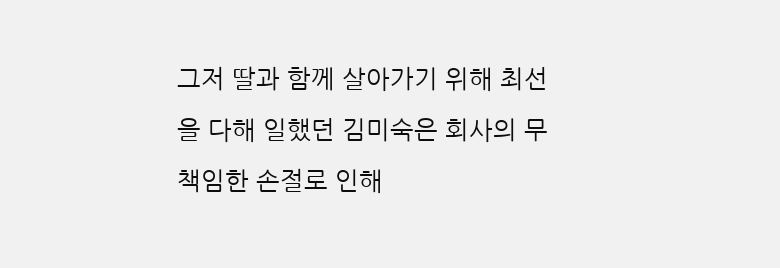그저 딸과 함께 살아가기 위해 최선을 다해 일했던 김미숙은 회사의 무책임한 손절로 인해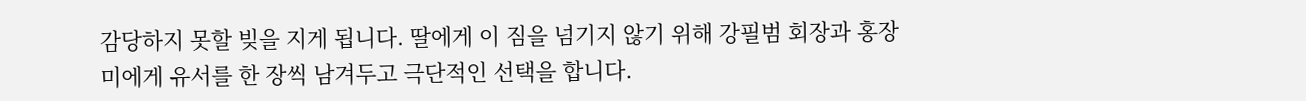감당하지 못할 빚을 지게 됩니다. 딸에게 이 짐을 넘기지 않기 위해 강필범 회장과 홍장미에게 유서를 한 장씩 남겨두고 극단적인 선택을 합니다.